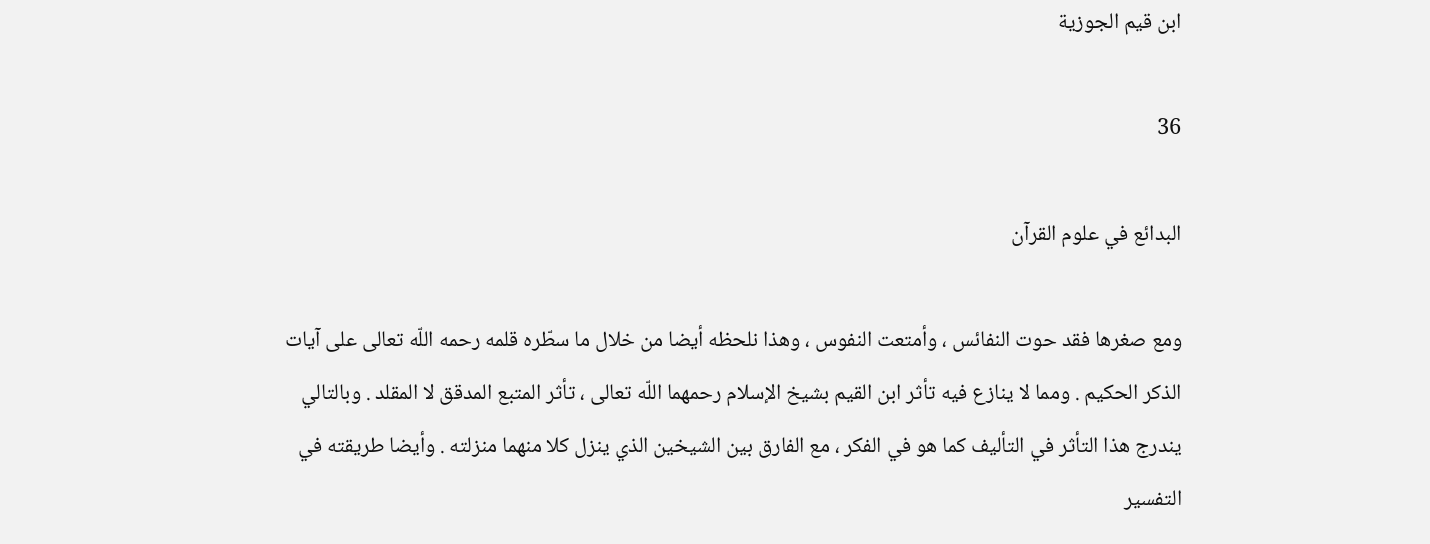ابن قيم الجوزية

36

البدائع في علوم القرآن

ومع صغرها فقد حوت النفائس ، وأمتعت النفوس ، وهذا نلحظه أيضا من خلال ما سطّره قلمه رحمه اللّه تعالى على آيات الذكر الحكيم . ومما لا ينازع فيه تأثر ابن القيم بشيخ الإسلام رحمهما اللّه تعالى ، تأثر المتبع المدقق لا المقلد . وبالتالي يندرج هذا التأثر في التأليف كما هو في الفكر ، مع الفارق بين الشيخين الذي ينزل كلا منهما منزلته . وأيضا طريقته في التفسير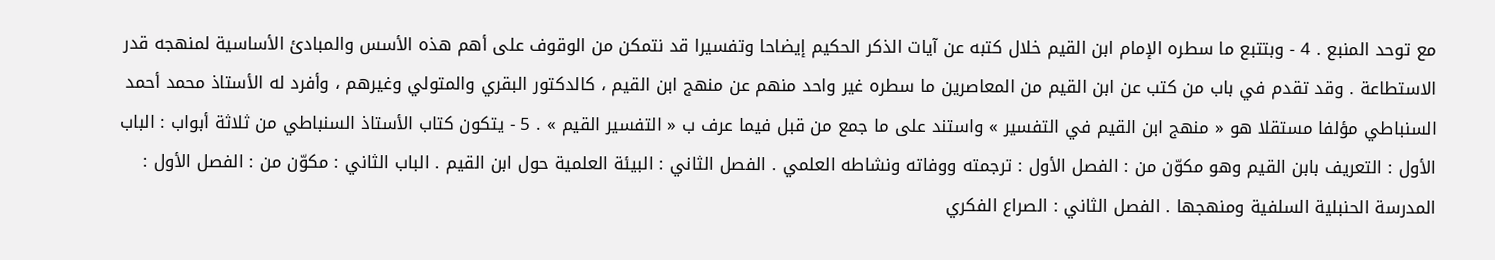مع توحد المنبع . 4 - وبتتبع ما سطره الإمام ابن القيم خلال كتبه عن آيات الذكر الحكيم إيضاحا وتفسيرا قد نتمكن من الوقوف على أهم هذه الأسس والمبادئ الأساسية لمنهجه قدر الاستطاعة . وقد تقدم في باب من كتب عن ابن القيم من المعاصرين ما سطره غير واحد منهم عن منهج ابن القيم ، كالدكتور البقري والمتولي وغيرهم ، وأفرد له الأستاذ محمد أحمد السنباطي مؤلفا مستقلا هو « منهج ابن القيم في التفسير » واستند على ما جمع من قبل فيما عرف ب « التفسير القيم » . 5 - يتكون كتاب الأستاذ السنباطي من ثلاثة أبواب : الباب الأول : التعريف بابن القيم وهو مكوّن من : الفصل الأول : ترجمته ووفاته ونشاطه العلمي . الفصل الثاني : البيئة العلمية حول ابن القيم . الباب الثاني : مكوّن من : الفصل الأول : المدرسة الحنبلية السلفية ومنهجها . الفصل الثاني : الصراع الفكري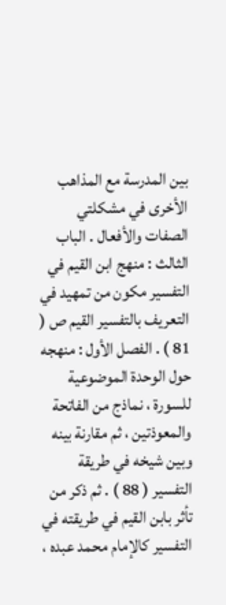بين المدرسة مع المذاهب الأخرى في مشكلتي الصفات والأفعال . الباب الثالث : منهج ابن القيم في التفسير مكون من تمهيد في التعريف بالتفسير القيم ص ( 81 ) . الفصل الأول : منهجه حول الوحدة الموضوعية للسورة ، نماذج من الفاتحة والمعوذتين ، ثم مقارنة بينه وبين شيخه في طريقة التفسير ( 88 ) . ثم ذكر من تأثر بابن القيم في طريقته في التفسير كالإمام محمد عبده ،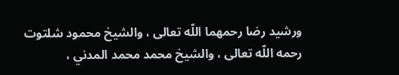ورشيد رضا رحمهما اللّه تعالى ، والشيخ محمود شلتوت رحمه اللّه تعالى ، والشيخ محمد محمد المدني ،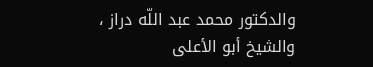والدكتور محمد عبد اللّه دراز ، والشيخ أبو الأعلى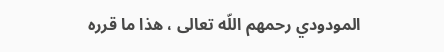المودودي رحمهم اللّه تعالى ، هذا ما قرره